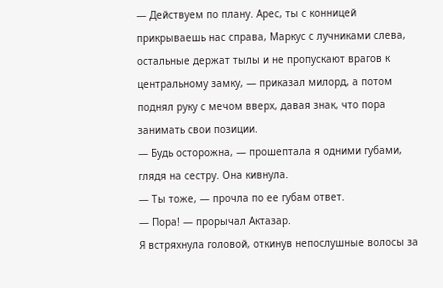— Действуем по плану. Арес, ты с конницей прикрываешь нас справа, Маркус с лучниками слева, остальные держат тылы и не пропускают врагов к центральному замку, — приказал милорд, а потом поднял руку с мечом вверх, давая знак, что пора занимать свои позиции.
— Будь осторожна, — прошептала я одними губами, глядя на сестру. Она кивнула.
— Ты тоже, — прочла по ее губам ответ.
— Пора! — прорычал Актазар.
Я встряхнула головой, откинув непослушные волосы за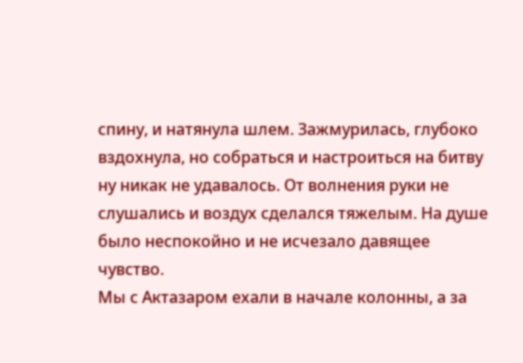спину, и натянула шлем. Зажмурилась, глубоко вздохнула, но собраться и настроиться на битву ну никак не удавалось. От волнения руки не слушались и воздух сделался тяжелым. На душе было неспокойно и не исчезало давящее чувство.
Мы с Актазаром ехали в начале колонны, а за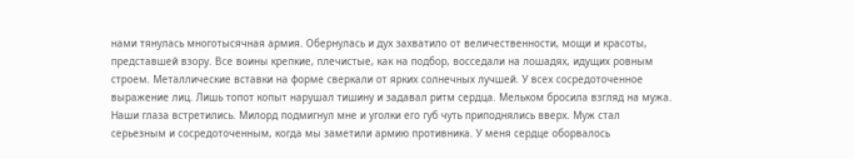нами тянулась многотысячная армия. Обернулась и дух захватило от величественности, мощи и красоты, представшей взору. Все воины крепкие, плечистые, как на подбор, восседали на лошадях, идущих ровным строем. Металлические вставки на форме сверкали от ярких солнечных лучшей. У всех сосредоточенное выражение лиц. Лишь топот копыт нарушал тишину и задавал ритм сердца. Мельком бросила взгляд на мужа. Наши глаза встретились. Милорд подмигнул мне и уголки его губ чуть приподнялись вверх. Муж стал серьезным и сосредоточенным, когда мы заметили армию противника. У меня сердце оборвалось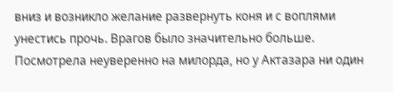вниз и возникло желание развернуть коня и с воплями унестись прочь. Врагов было значительно больше. Посмотрела неуверенно на милорда, но у Актазара ни один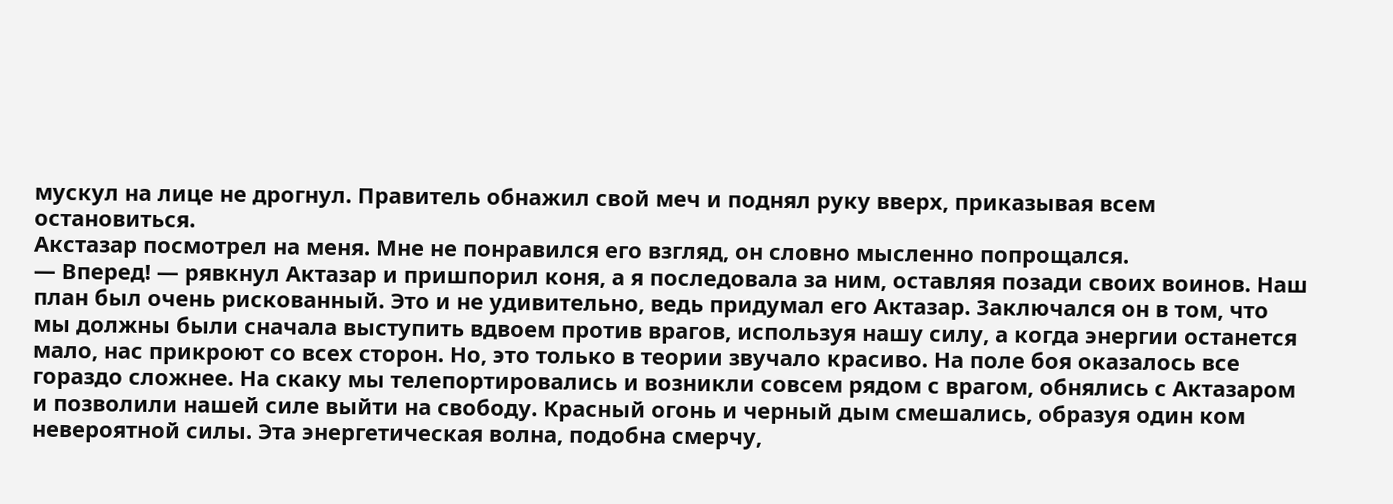мускул на лице не дрогнул. Правитель обнажил свой меч и поднял руку вверх, приказывая всем остановиться.
Акстазар посмотрел на меня. Мне не понравился его взгляд, он словно мысленно попрощался.
— Вперед! — рявкнул Актазар и пришпорил коня, а я последовала за ним, оставляя позади своих воинов. Наш план был очень рискованный. Это и не удивительно, ведь придумал его Актазар. Заключался он в том, что мы должны были сначала выступить вдвоем против врагов, используя нашу силу, а когда энергии останется мало, нас прикроют со всех сторон. Но, это только в теории звучало красиво. На поле боя оказалось все гораздо сложнее. На скаку мы телепортировались и возникли совсем рядом с врагом, обнялись с Актазаром и позволили нашей силе выйти на свободу. Красный огонь и черный дым смешались, образуя один ком невероятной силы. Эта энергетическая волна, подобна смерчу,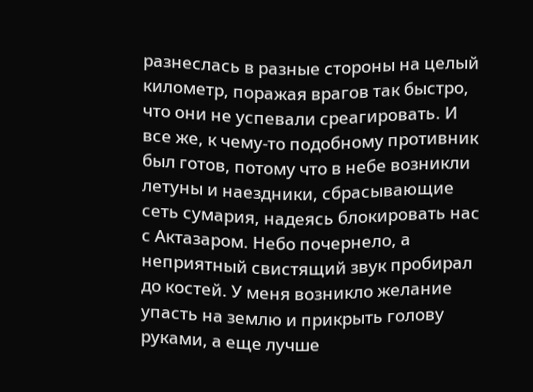разнеслась в разные стороны на целый километр, поражая врагов так быстро, что они не успевали среагировать. И все же, к чему-то подобному противник был готов, потому что в небе возникли летуны и наездники, сбрасывающие сеть сумария, надеясь блокировать нас с Актазаром. Небо почернело, а неприятный свистящий звук пробирал до костей. У меня возникло желание упасть на землю и прикрыть голову руками, а еще лучше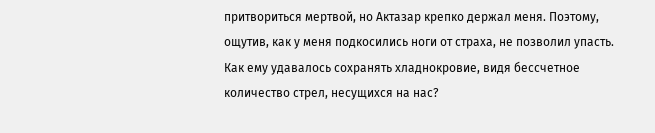притвориться мертвой, но Актазар крепко держал меня. Поэтому, ощутив, как у меня подкосились ноги от страха, не позволил упасть. Как ему удавалось сохранять хладнокровие, видя бессчетное количество стрел, несущихся на нас?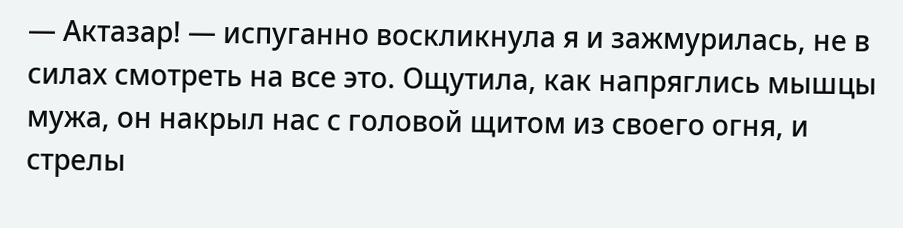— Актазар! — испуганно воскликнула я и зажмурилась, не в силах смотреть на все это. Ощутила, как напряглись мышцы мужа, он накрыл нас с головой щитом из своего огня, и стрелы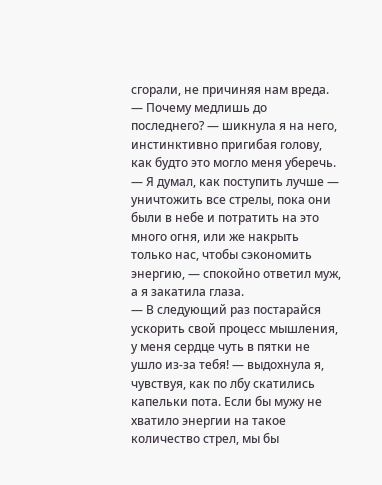сгорали, не причиняя нам вреда.
— Почему медлишь до последнего? — шикнула я на него, инстинктивно пригибая голову, как будто это могло меня уберечь.
— Я думал, как поступить лучше — уничтожить все стрелы, пока они были в небе и потратить на это много огня, или же накрыть только нас, чтобы сэкономить энергию, — спокойно ответил муж, а я закатила глаза.
— В следующий раз постарайся ускорить свой процесс мышления, у меня сердце чуть в пятки не ушло из-за тебя! — выдохнула я, чувствуя, как по лбу скатились капельки пота. Если бы мужу не хватило энергии на такое количество стрел, мы бы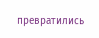превратились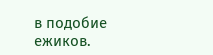в подобие ежиков.